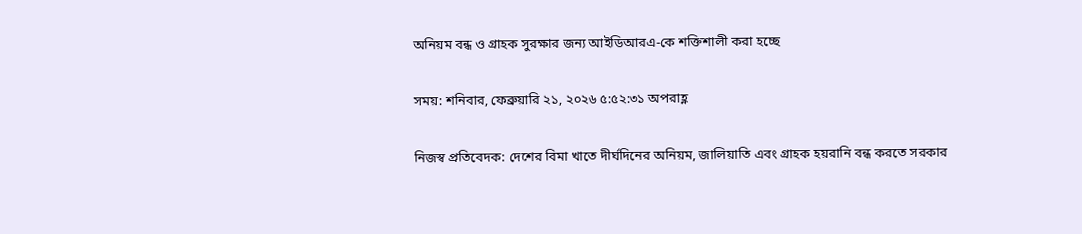অনিয়ম বন্ধ ও গ্রাহক সুরক্ষার জন্য আইডিআরএ-কে শক্তিশালী করা হচ্ছে

সময়: শনিবার, ফেব্রুয়ারি ২১, ২০২৬ ৫:৫২:৩১ অপরাহ্ণ

নিজস্ব প্রতিবেদক: দেশের বিমা খাতে দীর্ঘদিনের অনিয়ম, জালিয়াতি এবং গ্রাহক হয়রানি বন্ধ করতে সরকার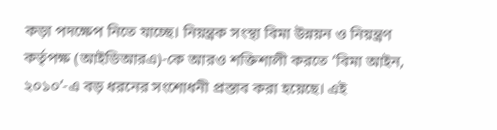কড়া পদক্ষেপ নিতে যাচ্ছে। নিয়ন্ত্রক সংস্থা বিমা উন্নয়ন ও নিয়ন্ত্রণ কর্তৃপক্ষ (আইডিআরএ)-কে আরও শক্তিশালী করতে ‘বিমা আইন, ২০১০’-এ বড় ধরনের সংশোধনী প্রস্তাব করা হয়েছে। এই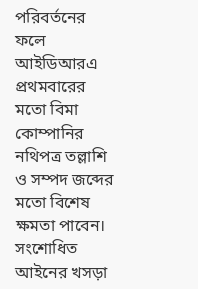পরিবর্তনের ফলে আইডিআরএ প্রথমবারের মতো বিমা কোম্পানির নথিপত্র তল্লাশি ও সম্পদ জব্দের মতো বিশেষ ক্ষমতা পাবেন। সংশোধিত আইনের খসড়া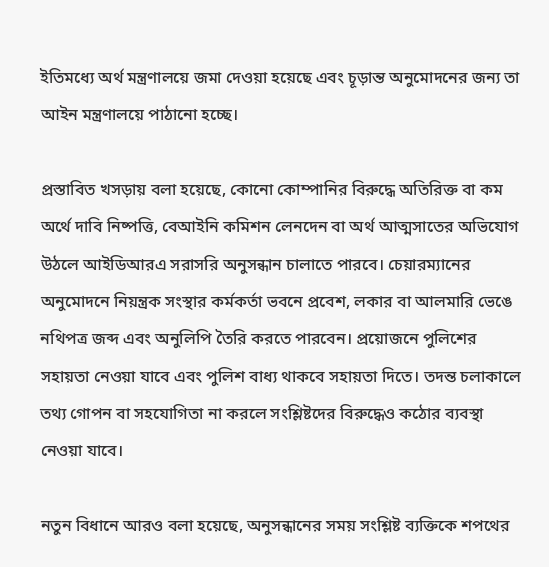ইতিমধ্যে অর্থ মন্ত্রণালয়ে জমা দেওয়া হয়েছে এবং চূড়ান্ত অনুমোদনের জন্য তা আইন মন্ত্রণালয়ে পাঠানো হচ্ছে।

প্রস্তাবিত খসড়ায় বলা হয়েছে, কোনো কোম্পানির বিরুদ্ধে অতিরিক্ত বা কম অর্থে দাবি নিষ্পত্তি, বেআইনি কমিশন লেনদেন বা অর্থ আত্মসাতের অভিযোগ উঠলে আইডিআরএ সরাসরি অনুসন্ধান চালাতে পারবে। চেয়ারম্যানের অনুমোদনে নিয়ন্ত্রক সংস্থার কর্মকর্তা ভবনে প্রবেশ, লকার বা আলমারি ভেঙে নথিপত্র জব্দ এবং অনুলিপি তৈরি করতে পারবেন। প্রয়োজনে পুলিশের সহায়তা নেওয়া যাবে এবং পুলিশ বাধ্য থাকবে সহায়তা দিতে। তদন্ত চলাকালে তথ্য গোপন বা সহযোগিতা না করলে সংশ্লিষ্টদের বিরুদ্ধেও কঠোর ব্যবস্থা নেওয়া যাবে।

নতুন বিধানে আরও বলা হয়েছে, অনুসন্ধানের সময় সংশ্লিষ্ট ব্যক্তিকে শপথের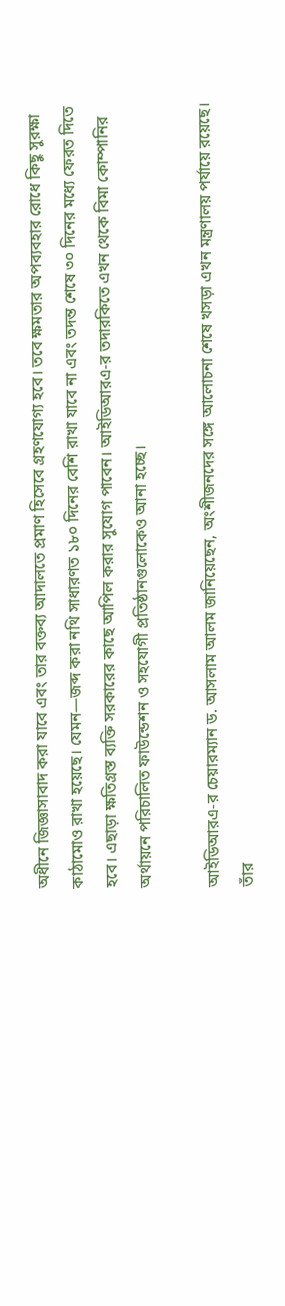অধীনে জিজ্ঞাসাবাদ করা যাবে এবং তার বক্তব্য আদালতে প্রমাণ হিসেবে গ্রহণযোগ্য হবে। তবে ক্ষমতার অপব্যবহার রোধে কিছু সুরক্ষা কাঠামোও রাখা হয়েছে। যেমন—জব্দ করা নথি সাধারণত ১৮০ দিনের বেশি রাখা যাবে না এবং তদন্ত শেষে ৩০ দিনের মধ্যে ফেরত দিতে হবে। এছাড়া ক্ষতিগ্রস্ত ব্যক্তি সরকারের কাছে আপিল করার সুযোগ পাবেন। আইডিআরএ-র তদারকিতে এখন থেকে বিমা কোম্পানির অর্থায়নে পরিচালিত ফাউন্ডেশন ও সহযোগী প্রতিষ্ঠানগুলোকেও আনা হচ্ছে।

আইডিআরএ-র চেয়ারম্যান ড. আসলাম আলম জানিয়েছেন, অংশীজনদের সঙ্গে আলোচনা শেষে খসড়া এখন মন্ত্রণালয় পর্যায়ে রয়েছে। তাঁর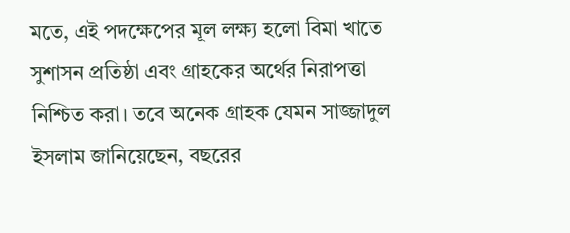মতে, এই পদক্ষেপের মূল লক্ষ্য হলো বিমা খাতে সুশাসন প্রতিষ্ঠা এবং গ্রাহকের অর্থের নিরাপত্তা নিশ্চিত করা। তবে অনেক গ্রাহক যেমন সাজ্জাদুল ইসলাম জানিয়েছেন, বছরের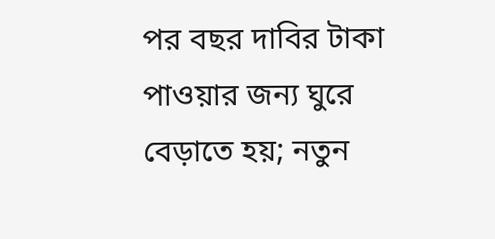পর বছর দাবির টাকা পাওয়ার জন্য ঘুরে বেড়াতে হয়; নতুন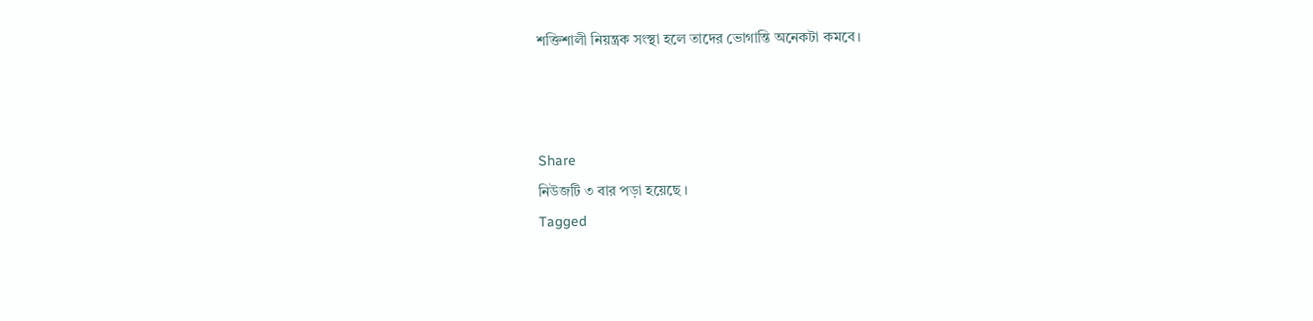শক্তিশালী নিয়ন্ত্রক সংস্থা হলে তাদের ভোগান্তি অনেকটা কমবে।



Share
নিউজটি ৩ বার পড়া হয়েছে ।
Tagged